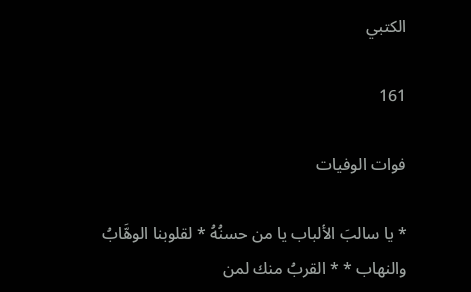الكتبي

161

فوات الوفيات

* يا سالبَ الألباب يا من حسنُهُ * لقلوبنا الوهَّابُ والنهاب * * القربُ منك لمن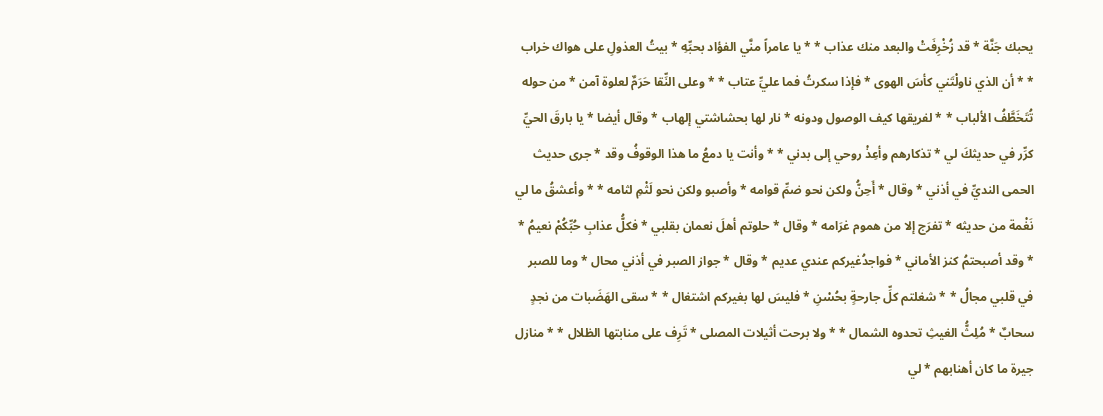يحبك جَنَّة * قد زُخْرِفَتْ والبعد منك عذاب * * يا عامراً منَّي الفؤاد بحبِّهِ * بيتُ العذولِ على هواك خراب * * أن الذي ناولْتَني كأسَ الهوى * فإذا سكرتُ فما عليِّ عتاب * * وعلى النِّقا حَرَمٌ لعلوة آمن * من حوله تُتَخَطَّفُ الألباب * * لفريقها كيف الوصول ودونه * نار لها بحشاشتي إلهاب * وقال أيضا * يا بارقَ الحيِّ كرِّر في حديثكَ لي * تذكارهم وأعِذْ روحي إلى بدني * * وأنت يا دمعُ ما هذا الوقوفُ وقد * جرى حديث الحمى النديِّ في أذني * وقال * أَحِنُّ ولكن نحو ضمِّ قوامه * وأصبو ولكن نحو لَثْمِ لثامه * * وأعشقُ ما لي نَغْمة من حديثه * تفرَج إلا من هموم غرَامه * وقال * حلوتم أهلَ نعمان بقلبي * فكلُّ عذابِ حُبِّكُمْ نعيمُ * * وقد أصبحتمُ كنز الأماني * فواجدُغيركم عندي عديم * وقال * جواز الصبر في أذني محال * وما للصبر في قلبي مجالُ * * شغلتم كلِّ جارحةٍ بحُسْنِ * فليسَ لها بغيركم اشتغال * * سقى الهَضَبات من نجدٍ سحابٌ * مُلِثُّ الغيثِ تحدوه الشمال * * ولا برحت أثيلات المصلى * تَرِف على منابتها الظلال * * منازل جيرة ما كان أهنابهم * لي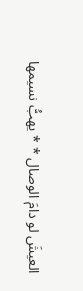العيشَ لو دامَ الوصال * * يهبُّ نسيمها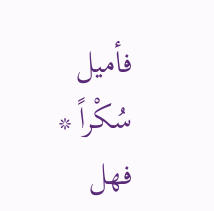فأميل سُكْراً * فهل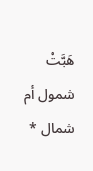هَبَّتْ شمول أم شمال *